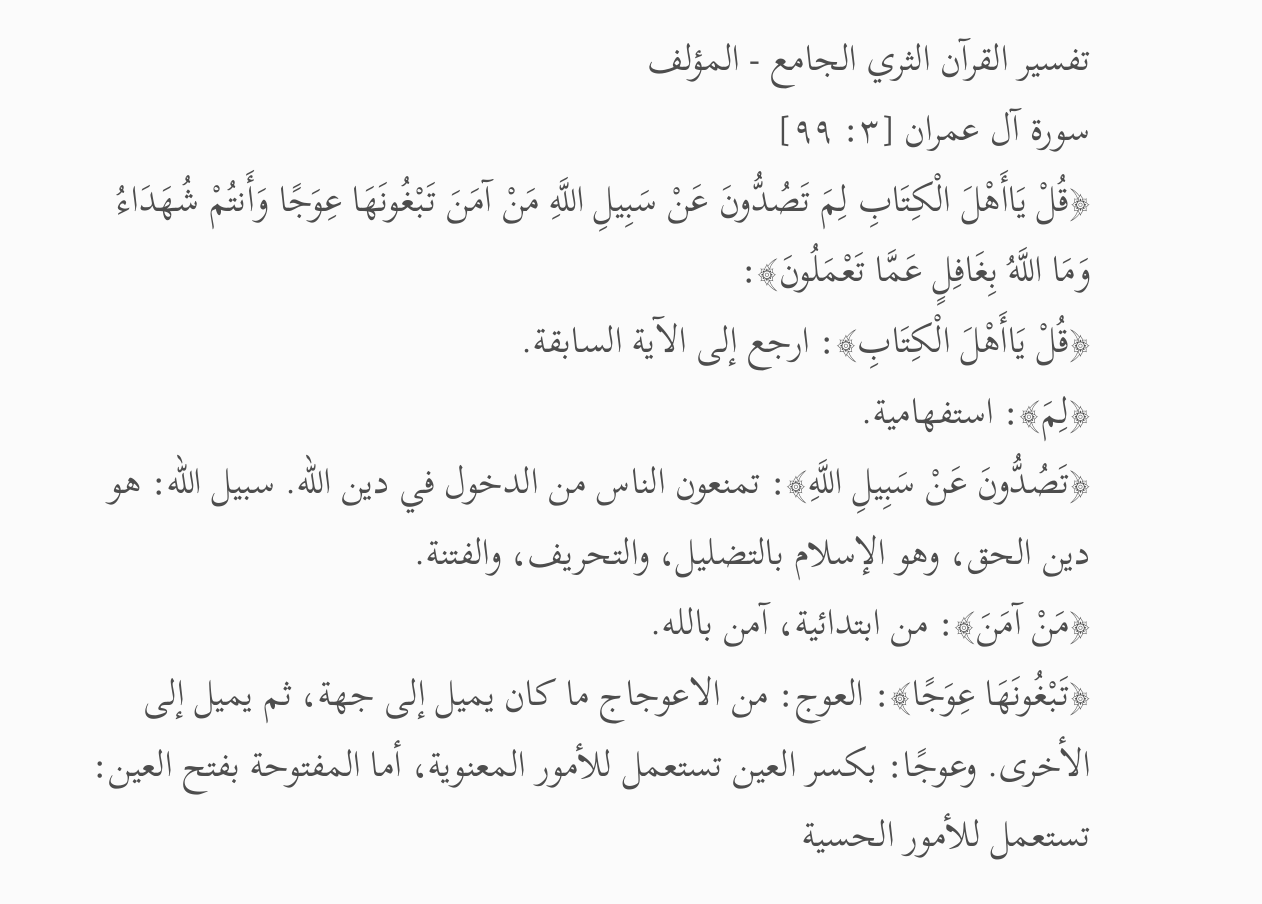تفسير القرآن الثري الجامع - المؤلف
سورة آل عمران [٣: ٩٩]
﴿قُلْ يَاأَهْلَ الْكِتَابِ لِمَ تَصُدُّونَ عَنْ سَبِيلِ اللَّهِ مَنْ آمَنَ تَبْغُونَهَا عِوَجًا وَأَنتُمْ شُهَدَاءُ وَمَا اللَّهُ بِغَافِلٍ عَمَّا تَعْمَلُونَ﴾:
﴿قُلْ يَاأَهْلَ الْكِتَابِ﴾: ارجع إلى الآية السابقة.
﴿لِمَ﴾: استفهامية.
﴿تَصُدُّونَ عَنْ سَبِيلِ اللَّهِ﴾: تمنعون الناس من الدخول في دين الله. سبيل الله: هو دين الحق، وهو الإسلام بالتضليل، والتحريف، والفتنة.
﴿مَنْ آمَنَ﴾: من ابتدائية، آمن بالله.
﴿تَبْغُونَهَا عِوَجًا﴾: العوج: من الاعوجاج ما كان يميل إلى جهة، ثم يميل إلى الأخرى. وعوجًا: بكسر العين تستعمل للأمور المعنوية، أما المفتوحة بفتح العين: تستعمل للأمور الحسية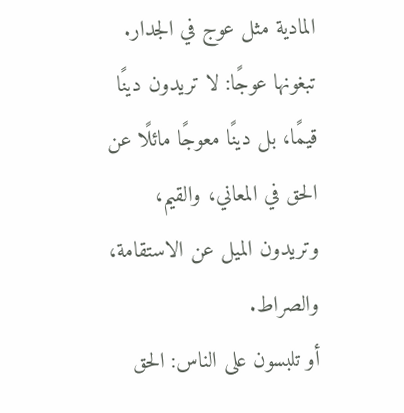المادية مثل عوج في الجدار. تبغونها عوجًا: لا تريدون دينًا قيمًا، بل دينًا معوجًا مائلًا عن الحق في المعاني، والقيم، وتريدون الميل عن الاستقامة، والصراط.
أو تلبسون على الناس: الحق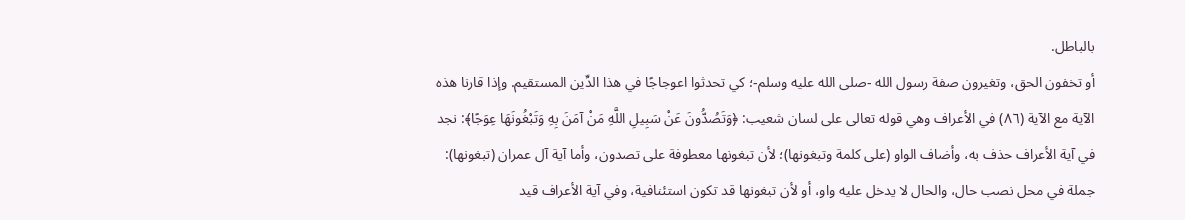بالباطل.
أو تخفون الحق، وتغيرون صفة رسول الله -صلى الله عليه وسلم-؛ كي تحدثوا اعوجاجًا في هذا الدِّين المستقيم. وإذا قارنا هذه الآية مع الآية (٨٦) في الأعراف وهي قوله تعالى على لسان شعيب: ﴿وَتَصُدُّونَ عَنْ سَبِيلِ اللَّهِ مَنْ آمَنَ بِهِ وَتَبْغُونَهَا عِوَجًا﴾: نجد في آية الأعراف حذف به، وأضاف الواو (على كلمة وتبغونها)؛ لأن تبغونها معطوفة على تصدون، وأما آية آل عمران (تبغونها): جملة في محل نصب حال، والحال لا يدخل عليه واو، أو لأن تبغونها قد تكون استئنافية، وفي آية الأعراف قيد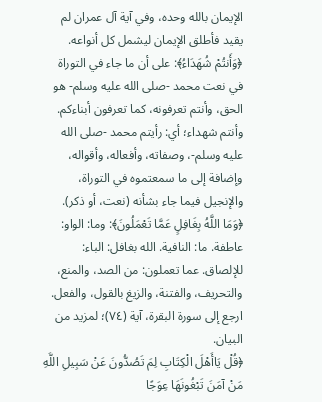الإيمان بالله وحده، وفي آية آل عمران لم يقيد فأطلق الإيمان ليشمل كل أنواعه.
﴿وَأَنتُمْ شُهَدَاءُ﴾: على أن ما جاء في التوراة في نعت محمد -صلى الله عليه وسلم- هو الحق، وأنتم تعرفونه، كما تعرفون أبناءكم. وأنتم شهداء؛ أي: رأيتم محمد -صلى الله عليه وسلم-، وصفاته، وأفعاله، وأقواله، وإضافة إلى ما سمعتموه في التوراة، والإنجيل فيما جاء بشأنه (نعت، أو ذكر).
﴿وَمَا اللَّهُ بِغَافِلٍ عَمَّا تَعْمَلُونَ﴾: وما: الواو: عاطفة. ما: النافية. الله بغافل: الباء: للإلصاق. عما تعملون: من الصد، والمنع، والتحريف، والفتنة، والزيغ بالقول، والفعل. ارجع إلى سورة البقرة، آية (٧٤)؛ لمزيد من البيان.
﴿قُلْ يَاأَهْلَ الْكِتَابِ لِمَ تَصُدُّونَ عَنْ سَبِيلِ اللَّهِ مَنْ آمَنَ تَبْغُونَهَا عِوَجًا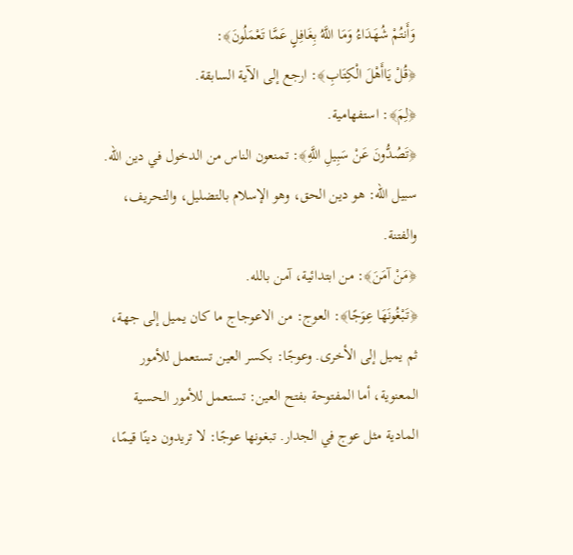وَأَنتُمْ شُهَدَاءُ وَمَا اللَّهُ بِغَافِلٍ عَمَّا تَعْمَلُونَ﴾:
﴿قُلْ يَاأَهْلَ الْكِتَابِ﴾: ارجع إلى الآية السابقة.
﴿لِمَ﴾: استفهامية.
﴿تَصُدُّونَ عَنْ سَبِيلِ اللَّهِ﴾: تمنعون الناس من الدخول في دين الله. سبيل الله: هو دين الحق، وهو الإسلام بالتضليل، والتحريف، والفتنة.
﴿مَنْ آمَنَ﴾: من ابتدائية، آمن بالله.
﴿تَبْغُونَهَا عِوَجًا﴾: العوج: من الاعوجاج ما كان يميل إلى جهة، ثم يميل إلى الأخرى. وعوجًا: بكسر العين تستعمل للأمور المعنوية، أما المفتوحة بفتح العين: تستعمل للأمور الحسية المادية مثل عوج في الجدار. تبغونها عوجًا: لا تريدون دينًا قيمًا،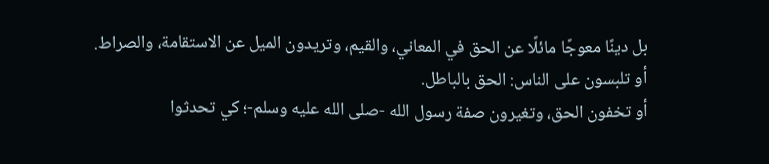بل دينًا معوجًا مائلًا عن الحق في المعاني، والقيم، وتريدون الميل عن الاستقامة، والصراط.
أو تلبسون على الناس: الحق بالباطل.
أو تخفون الحق، وتغيرون صفة رسول الله -صلى الله عليه وسلم-؛ كي تحدثوا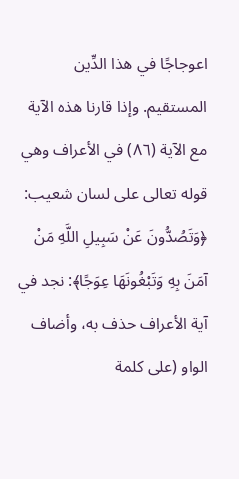اعوجاجًا في هذا الدِّين المستقيم. وإذا قارنا هذه الآية مع الآية (٨٦) في الأعراف وهي قوله تعالى على لسان شعيب: ﴿وَتَصُدُّونَ عَنْ سَبِيلِ اللَّهِ مَنْ آمَنَ بِهِ وَتَبْغُونَهَا عِوَجًا﴾: نجد في آية الأعراف حذف به، وأضاف الواو (على كلمة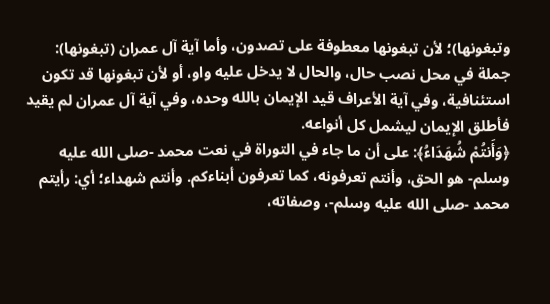وتبغونها)؛ لأن تبغونها معطوفة على تصدون، وأما آية آل عمران (تبغونها): جملة في محل نصب حال، والحال لا يدخل عليه واو، أو لأن تبغونها قد تكون استئنافية، وفي آية الأعراف قيد الإيمان بالله وحده، وفي آية آل عمران لم يقيد فأطلق الإيمان ليشمل كل أنواعه.
﴿وَأَنتُمْ شُهَدَاءُ﴾: على أن ما جاء في التوراة في نعت محمد -صلى الله عليه وسلم- هو الحق، وأنتم تعرفونه، كما تعرفون أبناءكم. وأنتم شهداء؛ أي: رأيتم محمد -صلى الله عليه وسلم-، وصفاته،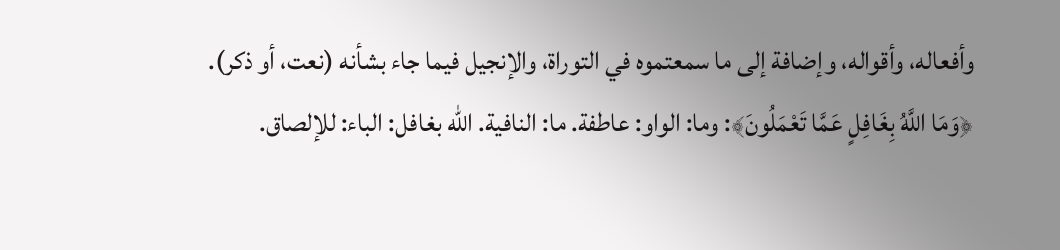وأفعاله، وأقواله، وإضافة إلى ما سمعتموه في التوراة، والإنجيل فيما جاء بشأنه (نعت، أو ذكر).
﴿وَمَا اللَّهُ بِغَافِلٍ عَمَّا تَعْمَلُونَ﴾: وما: الواو: عاطفة. ما: النافية. الله بغافل: الباء: للإلصاق.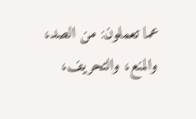عما تعملون: من الصد، والمنع، والتحريف،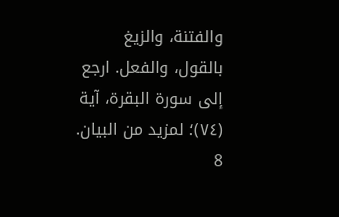والفتنة، والزيغ بالقول، والفعل. ارجع إلى سورة البقرة، آية (٧٤)؛ لمزيد من البيان.
8